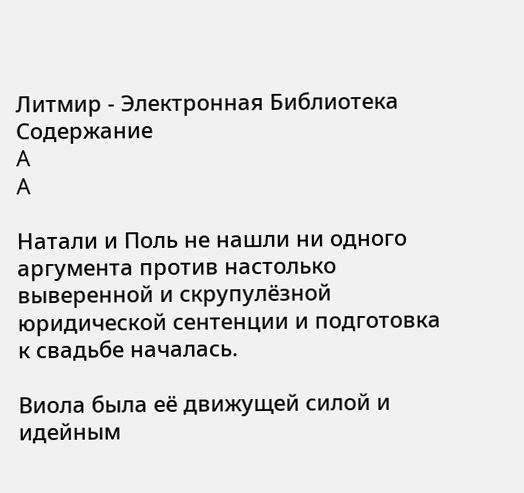Литмир - Электронная Библиотека
Содержание
A
A

Натали и Поль не нашли ни одного аргумента против настолько выверенной и скрупулёзной юридической сентенции и подготовка к свадьбе началась.

Виола была её движущей силой и идейным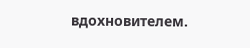вдохновителем.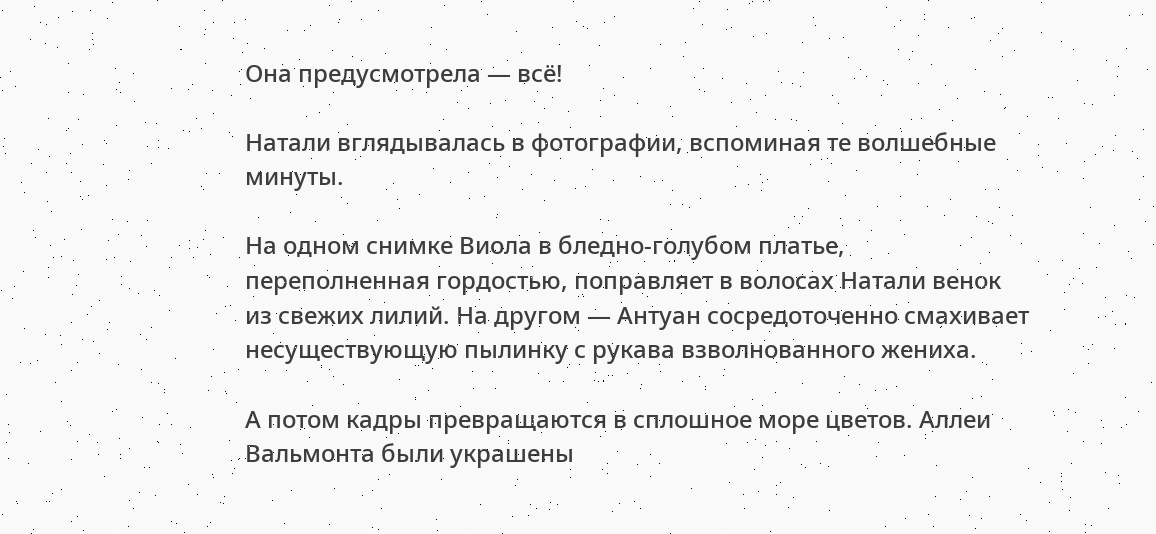Она предусмотрела — всё!

Натали вглядывалась в фотографии, вспоминая те волшебные минуты.

На одном снимке Виола в бледно-голубом платье, переполненная гордостью, поправляет в волосах Натали венок из свежих лилий. На другом — Антуан сосредоточенно смахивает несуществующую пылинку с рукава взволнованного жениха.

А потом кадры превращаются в сплошное море цветов. Аллеи Вальмонта были украшены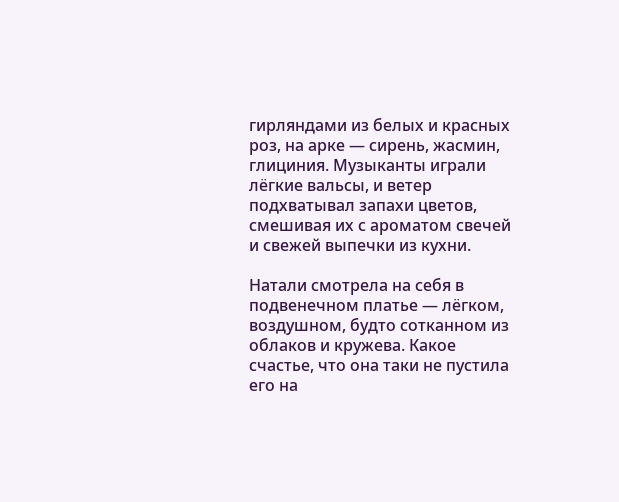гирляндами из белых и красных роз, на арке — сирень, жасмин, глициния. Музыканты играли лёгкие вальсы, и ветер подхватывал запахи цветов, смешивая их с ароматом свечей и свежей выпечки из кухни.

Натали смотрела на себя в подвенечном платье — лёгком, воздушном, будто сотканном из облаков и кружева. Какое счастье, что она таки не пустила его на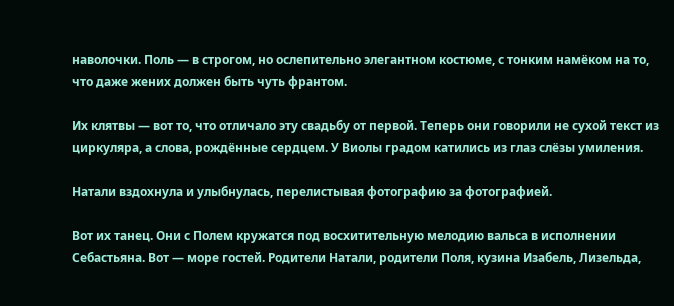наволочки. Поль — в строгом, но ослепительно элегантном костюме, с тонким намёком на то, что даже жених должен быть чуть франтом.

Их клятвы — вот то, что отличало эту свадьбу от первой. Теперь они говорили не сухой текст из циркуляра, а слова, рождённые сердцем. У Виолы градом катились из глаз слёзы умиления.

Натали вздохнула и улыбнулась, перелистывая фотографию за фотографией.

Вот их танец. Они с Полем кружатся под восхитительную мелодию вальса в исполнении Себастьяна. Вот — море гостей. Родители Натали, родители Поля, кузина Изабель, Лизельда,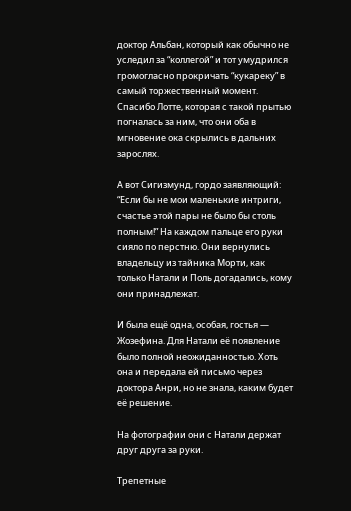доктор Альбан, который как обычно не уследил за “коллегой” и тот умудрился громогласно прокричать “кукареку” в самый торжественный момент. Спасибо Лотте, которая с такой прытью погналась за ним, что они оба в мгновение ока скрылись в дальних зарослях.

А вот Сигизмунд, гордо заявляющий: “Если бы не мои маленькие интриги, счастье этой пары не было бы столь полным!” На каждом пальце его руки сияло по перстню. Они вернулись владельцу из тайника Морти, как только Натали и Поль догадались, кому они принадлежат.

И была ещё одна, особая, гостья — Жозефина. Для Натали её появление было полной неожиданностью. Хоть она и передала ей письмо через доктора Анри, но не знала, каким будет её решение.

На фотографии они с Натали держат друг друга за руки.

Трепетные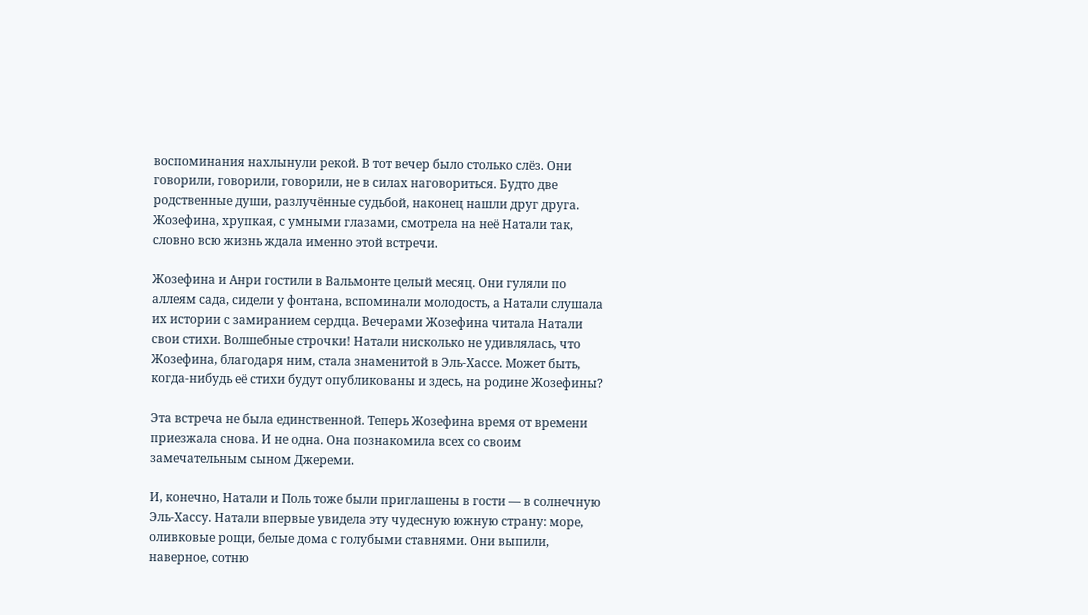воспоминания нахлынули рекой. В тот вечер было столько слёз. Они говорили, говорили, говорили, не в силах наговориться. Будто две родственные души, разлучённые судьбой, наконец нашли друг друга. Жозефина, хрупкая, с умными глазами, смотрела на неё Натали так, словно всю жизнь ждала именно этой встречи.

Жозефина и Анри гостили в Вальмонте целый месяц. Они гуляли по аллеям сада, сидели у фонтана, вспоминали молодость, а Натали слушала их истории с замиранием сердца. Вечерами Жозефина читала Натали свои стихи. Волшебные строчки! Натали нисколько не удивлялась, что Жозефина, благодаря ним, стала знаменитой в Эль-Хассе. Может быть, когда-нибудь её стихи будут опубликованы и здесь, на родине Жозефины?

Эта встреча не была единственной. Теперь Жозефина время от времени приезжала снова. И не одна. Она познакомила всех со своим замечательным сыном Джереми.

И, конечно, Натали и Поль тоже были приглашены в гости — в солнечную Эль-Хассу. Натали впервые увидела эту чудесную южную страну: море, оливковые рощи, белые дома с голубыми ставнями. Они выпили, наверное, сотню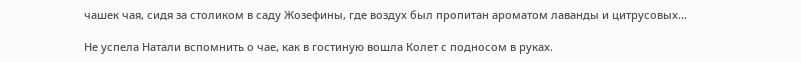чашек чая, сидя за столиком в саду Жозефины, где воздух был пропитан ароматом лаванды и цитрусовых…

Не успела Натали вспомнить о чае, как в гостиную вошла Колет с подносом в руках.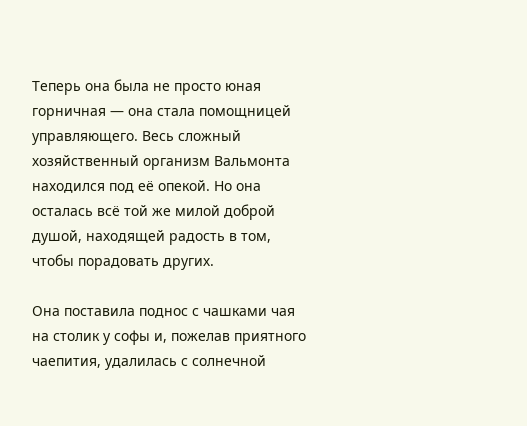Теперь она была не просто юная горничная — она стала помощницей управляющего. Весь сложный хозяйственный организм Вальмонта находился под её опекой. Но она осталась всё той же милой доброй душой, находящей радость в том, чтобы порадовать других.

Она поставила поднос с чашками чая на столик у софы и, пожелав приятного чаепития, удалилась с солнечной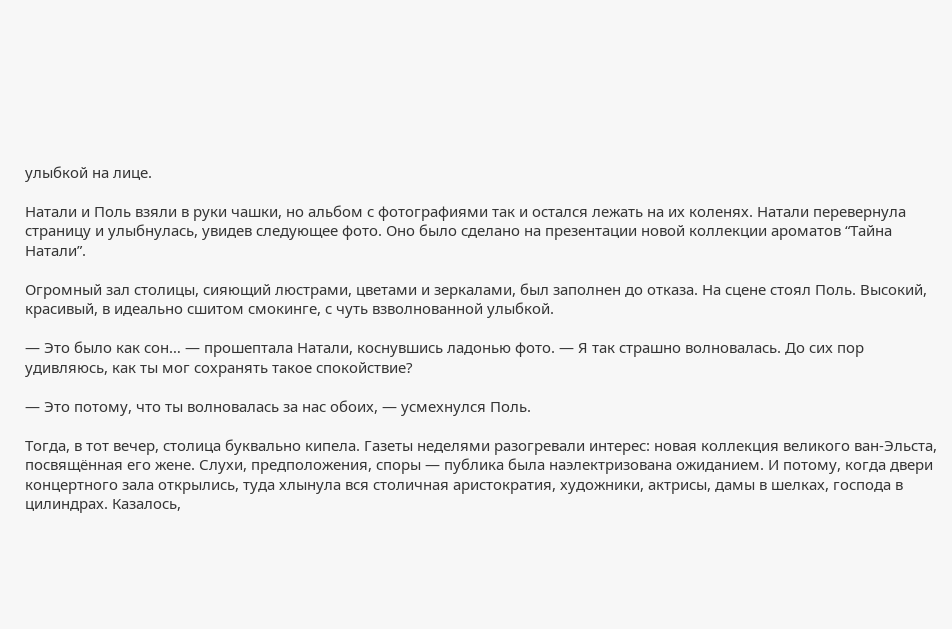улыбкой на лице.

Натали и Поль взяли в руки чашки, но альбом с фотографиями так и остался лежать на их коленях. Натали перевернула страницу и улыбнулась, увидев следующее фото. Оно было сделано на презентации новой коллекции ароматов “Тайна Натали”.

Огромный зал столицы, сияющий люстрами, цветами и зеркалами, был заполнен до отказа. На сцене стоял Поль. Высокий, красивый, в идеально сшитом смокинге, с чуть взволнованной улыбкой.

— Это было как сон… — прошептала Натали, коснувшись ладонью фото. — Я так страшно волновалась. До сих пор удивляюсь, как ты мог сохранять такое спокойствие?

— Это потому, что ты волновалась за нас обоих, — усмехнулся Поль.

Тогда, в тот вечер, столица буквально кипела. Газеты неделями разогревали интерес: новая коллекция великого ван-Эльста, посвящённая его жене. Слухи, предположения, споры — публика была наэлектризована ожиданием. И потому, когда двери концертного зала открылись, туда хлынула вся столичная аристократия, художники, актрисы, дамы в шелках, господа в цилиндрах. Казалось,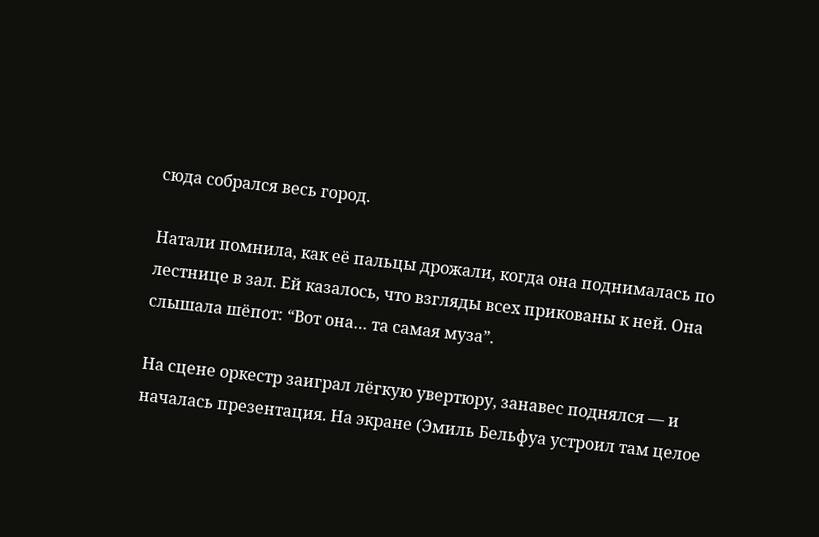сюда собрался весь город.

Натали помнила, как её пальцы дрожали, когда она поднималась по лестнице в зал. Ей казалось, что взгляды всех прикованы к ней. Она слышала шёпот: “Вот она… та самая муза”.

На сцене оркестр заиграл лёгкую увертюру, занавес поднялся — и началась презентация. На экране (Эмиль Бельфуа устроил там целое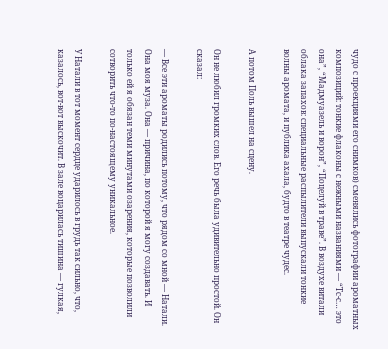чудо с проекциями его снимков) сменялись фотографии ароматных композиций: тонкие флаконы с нежными названиями — “Тс-с… это она”, “Мадмуазель и ворон”, “Поцелуй в траве”. В воздухе витали облака запахов: специальные распылители выпускали тонкие волны аромата, и публика ахала, будто в театре чудес.

А потом Поль вышел на сцену.

Он не любил громких слов. Его речь была удивительно простой. Он сказал:

— Все эти ароматы родились потому, что рядом со мной — Натали. Она моя муза. Она — причина, по которой я могу создавать. И только ей я обязан теми минутами озарения, которые позволили сотворить что-то по-настоящему уникальное.

У Натали в тот момент сердце ударилось в грудь так сильно, что, казалось, вот-вот выскочит. В зале воцарилась тишина — гулкая,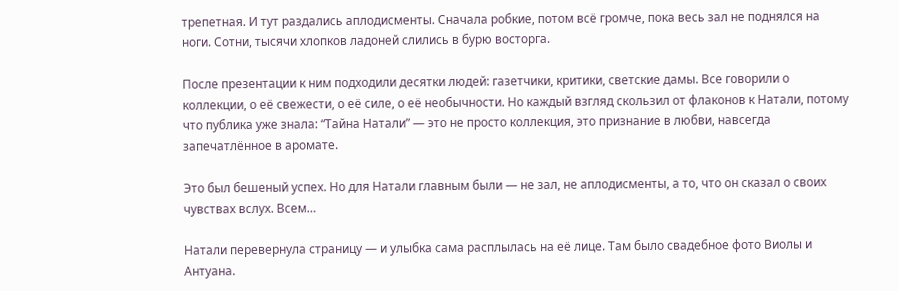трепетная. И тут раздались аплодисменты. Сначала робкие, потом всё громче, пока весь зал не поднялся на ноги. Сотни, тысячи хлопков ладоней слились в бурю восторга.

После презентации к ним подходили десятки людей: газетчики, критики, светские дамы. Все говорили о коллекции, о её свежести, о её силе, о её необычности. Но каждый взгляд скользил от флаконов к Натали, потому что публика уже знала: “Тайна Натали” — это не просто коллекция, это признание в любви, навсегда запечатлённое в аромате.

Это был бешеный успех. Но для Натали главным были — не зал, не аплодисменты, а то, что он сказал о своих чувствах вслух. Всем…

Натали перевернула страницу — и улыбка сама расплылась на её лице. Там было свадебное фото Виолы и Антуана.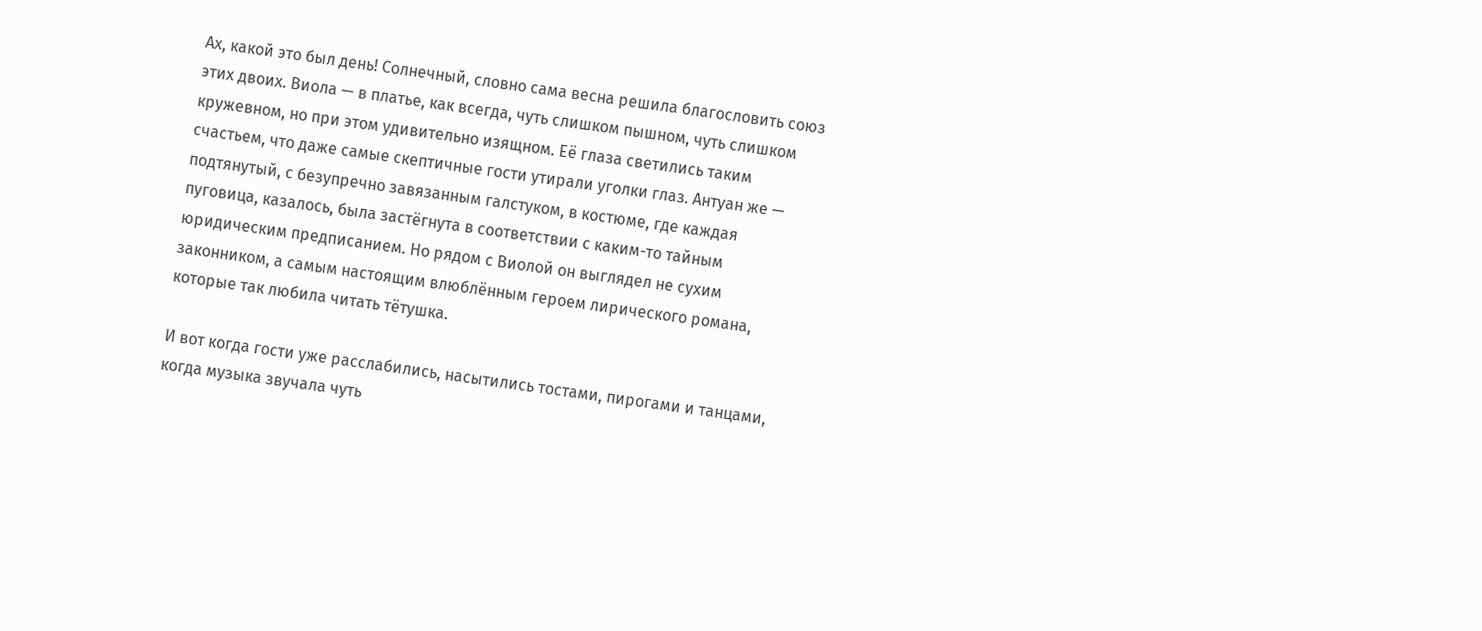Ах, какой это был день! Солнечный, словно сама весна решила благословить союз этих двоих. Виола — в платье, как всегда, чуть слишком пышном, чуть слишком кружевном, но при этом удивительно изящном. Её глаза светились таким счастьем, что даже самые скептичные гости утирали уголки глаз. Антуан же — подтянутый, с безупречно завязанным галстуком, в костюме, где каждая пуговица, казалось, была застёгнута в соответствии с каким-то тайным юридическим предписанием. Но рядом с Виолой он выглядел не сухим законником, а самым настоящим влюблённым героем лирического романа, которые так любила читать тётушка.

И вот когда гости уже расслабились, насытились тостами, пирогами и танцами, когда музыка звучала чуть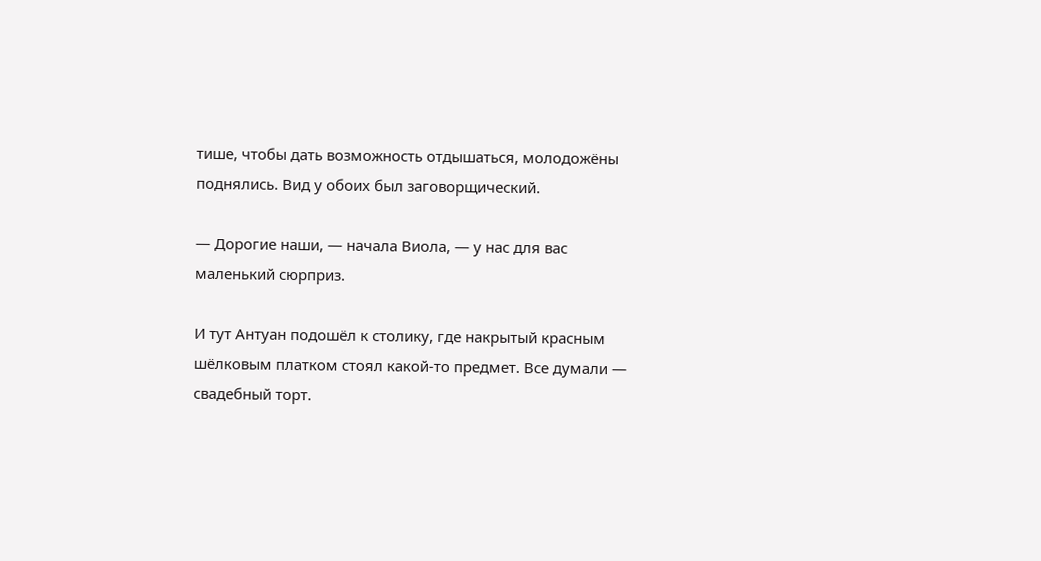тише, чтобы дать возможность отдышаться, молодожёны поднялись. Вид у обоих был заговорщический.

— Дорогие наши, — начала Виола, — у нас для вас маленький сюрприз.

И тут Антуан подошёл к столику, где накрытый красным шёлковым платком стоял какой-то предмет. Все думали — свадебный торт.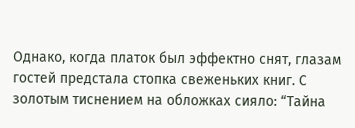Однако, когда платок был эффектно снят, глазам гостей предстала стопка свеженьких книг. С золотым тиснением на обложках сияло: “Тайна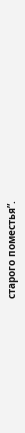старого поместья”.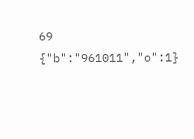69
{"b":"961011","o":1}